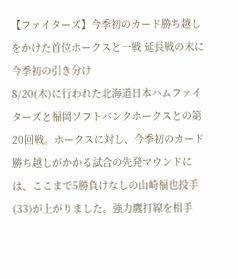【ファイターズ】今季初のカード勝ち越しをかけた首位ホークスと一戦 延長戦の末に今季初の引き分け
8/20(木)に行われた北海道日本ハムファイターズと福岡ソフトバンクホークスとの第20回戦。ホークスに対し、今季初のカード勝ち越しがかかる試合の先発マウンドには、ここまで5勝負けなしの山崎福也投手(33)が上がりました。強力鷹打線を相手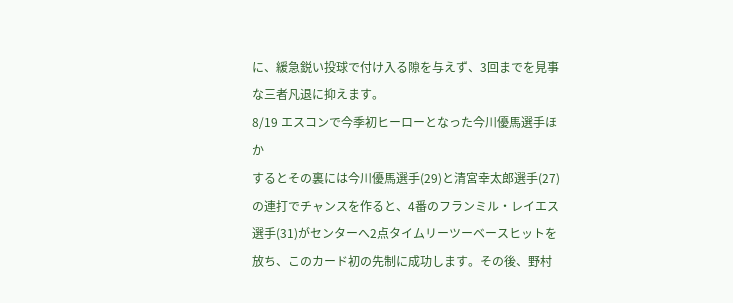に、緩急鋭い投球で付け入る隙を与えず、3回までを見事な三者凡退に抑えます。
8/19 エスコンで今季初ヒーローとなった今川優馬選手ほか
するとその裏には今川優馬選手(29)と清宮幸太郎選手(27)の連打でチャンスを作ると、4番のフランミル・レイエス選手(31)がセンターへ2点タイムリーツーベースヒットを放ち、このカード初の先制に成功します。その後、野村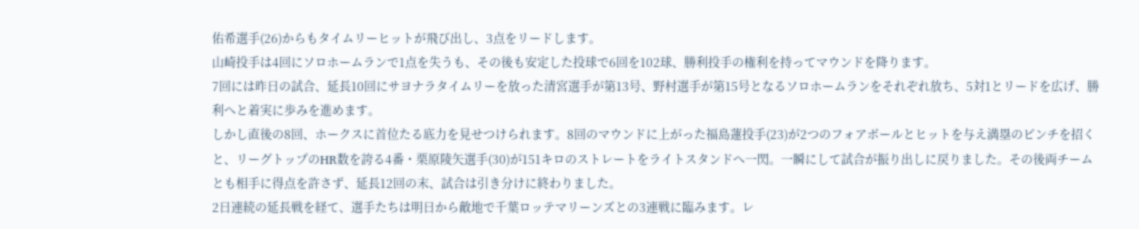佑希選手(26)からもタイムリーヒットが飛び出し、3点をリードします。
山崎投手は4回にソロホームランで1点を失うも、その後も安定した投球で6回を102球、勝利投手の権利を持ってマウンドを降ります。
7回には昨日の試合、延長10回にサヨナラタイムリーを放った清宮選手が第13号、野村選手が第15号となるソロホームランをそれぞれ放ち、5対1とリードを広げ、勝利へと着実に歩みを進めます。
しかし直後の8回、ホークスに首位たる底力を見せつけられます。8回のマウンドに上がった福島蓮投手(23)が2つのフォアボールとヒットを与え満塁のピンチを招くと、リーグトップのHR数を誇る4番・栗原陵矢選手(30)が151キロのストレートをライトスタンドへ一閃。一瞬にして試合が振り出しに戻りました。その後両チームとも相手に得点を許さず、延長12回の末、試合は引き分けに終わりました。
2日連続の延長戦を経て、選手たちは明日から敵地で千葉ロッテマリーンズとの3連戦に臨みます。レ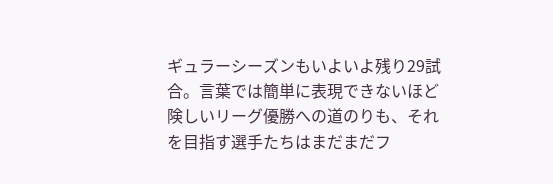ギュラーシーズンもいよいよ残り29試合。言葉では簡単に表現できないほど険しいリーグ優勝への道のりも、それを目指す選手たちはまだまだフ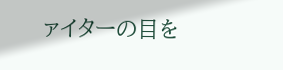ァイターの目を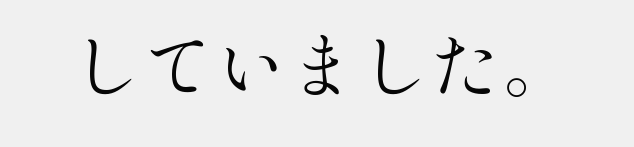していました。